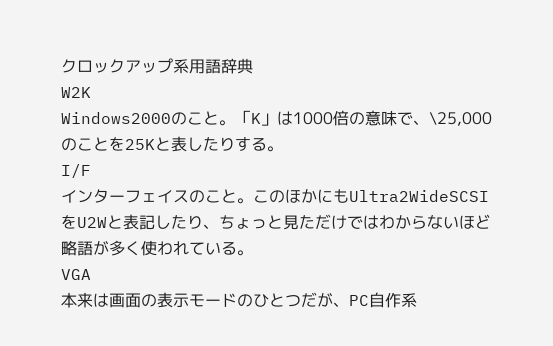クロックアップ系用語辞典
W2K
Windows2000のこと。「K」は1000倍の意味で、\25,000のことを25Kと表したりする。
I/F
インターフェイスのこと。このほかにもUltra2WideSCSIをU2Wと表記したり、ちょっと見ただけではわからないほど略語が多く使われている。
VGA
本来は画面の表示モードのひとつだが、PC自作系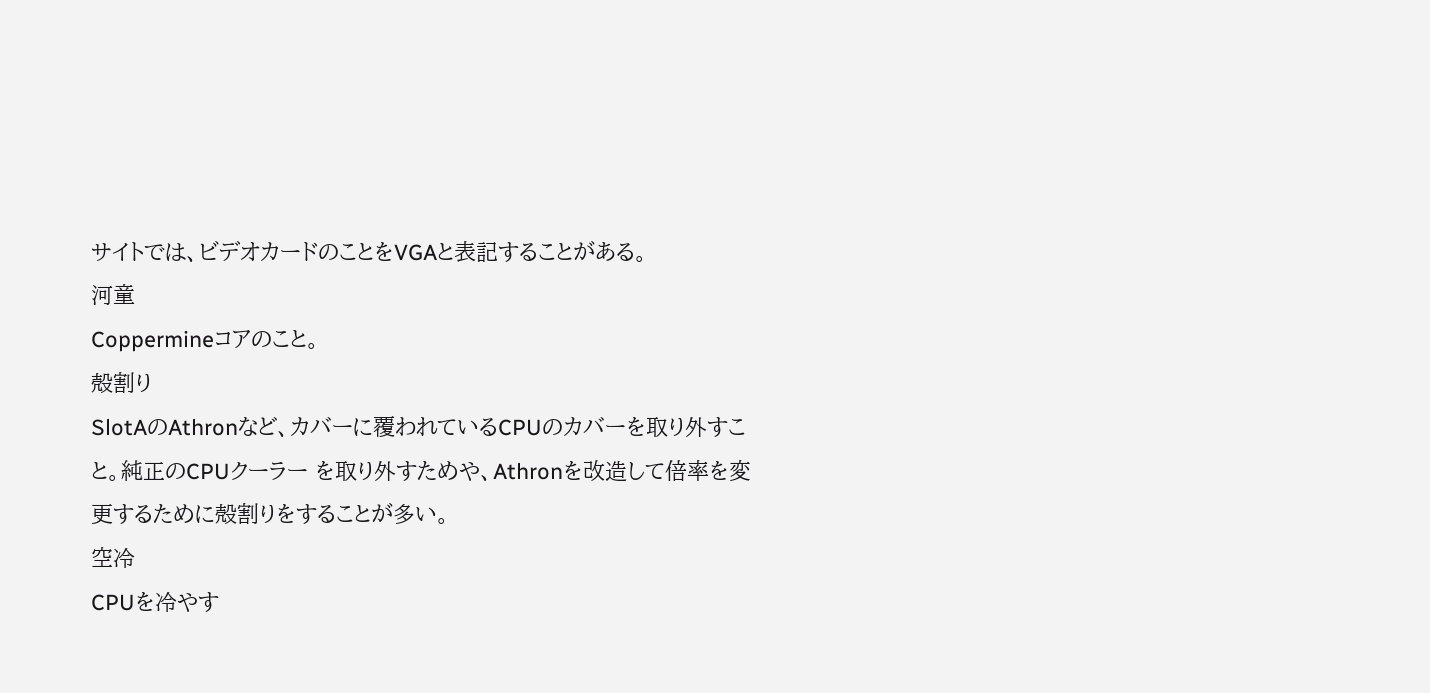サイトでは、ビデオカードのことをVGAと表記することがある。
河童
Coppermineコアのこと。
殻割り
SlotAのAthronなど、カバーに覆われているCPUのカバーを取り外すこと。純正のCPUクーラー を取り外すためや、Athronを改造して倍率を変更するために殻割りをすることが多い。
空冷
CPUを冷やす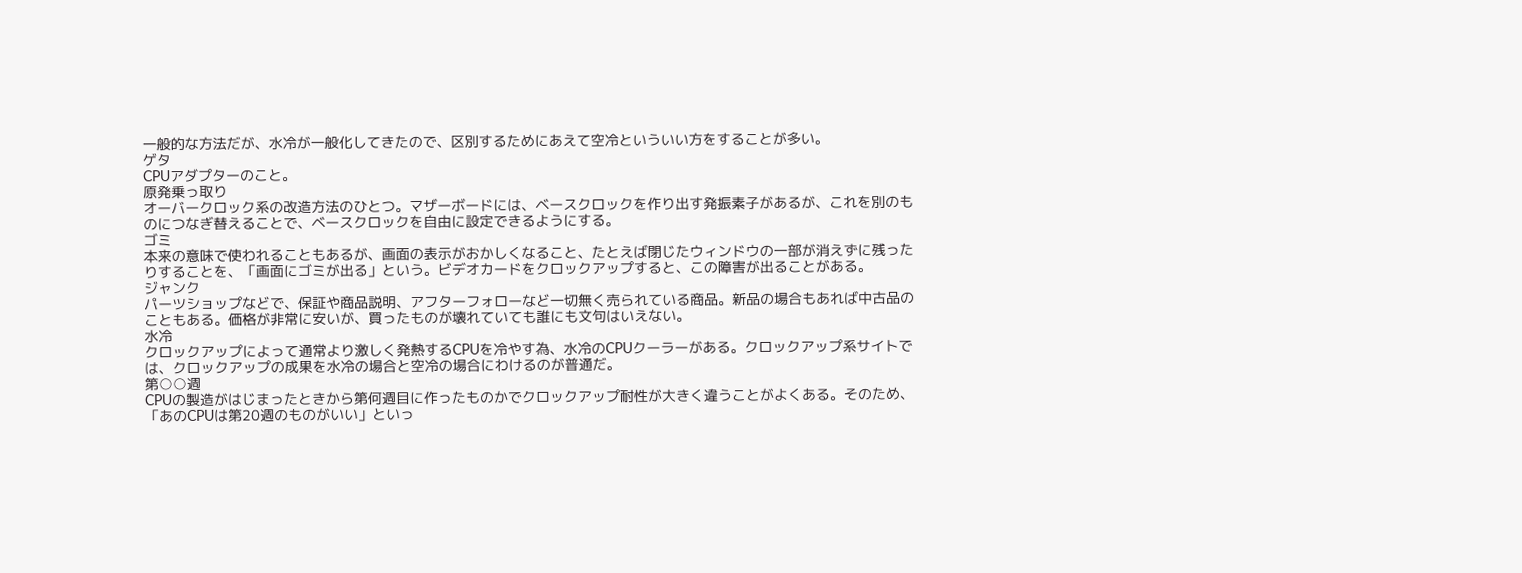一般的な方法だが、水冷が一般化してきたので、区別するためにあえて空冷といういい方をすることが多い。
ゲタ
CPUアダプターのこと。
原発乗っ取り
オーバークロック系の改造方法のひとつ。マザーボードには、ベースクロックを作り出す発振素子があるが、これを別のものにつなぎ替えることで、ベースクロックを自由に設定できるようにする。
ゴミ
本来の意味で使われることもあるが、画面の表示がおかしくなること、たとえば閉じたウィンドウの一部が消えずに残ったりすることを、「画面にゴミが出る」という。ビデオカードをクロックアップすると、この障害が出ることがある。
ジャンク
パーツショップなどで、保証や商品説明、アフターフォローなど一切無く売られている商品。新品の場合もあれば中古品のこともある。価格が非常に安いが、買ったものが壊れていても誰にも文句はいえない。
水冷
クロックアップによって通常より激しく発熱するCPUを冷やす為、水冷のCPUクーラーがある。クロックアップ系サイトでは、クロックアップの成果を水冷の場合と空冷の場合にわけるのが普通だ。
第○○週
CPUの製造がはじまったときから第何週目に作ったものかでクロックアップ耐性が大きく違うことがよくある。そのため、「あのCPUは第20週のものがいい」といっ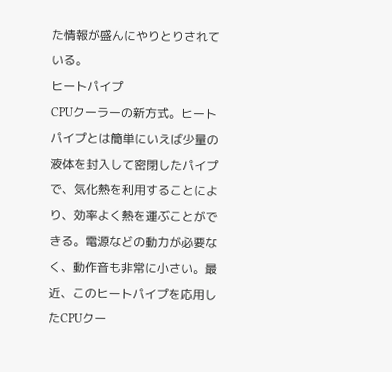た情報が盛んにやりとりされている。
ヒートパイプ
CPUクーラーの新方式。ヒートパイプとは簡単にいえば少量の液体を封入して密閉したパイプで、気化熱を利用することにより、効率よく熱を運ぶことができる。電源などの動力が必要なく、動作音も非常に小さい。最近、このヒートパイプを応用したCPUクー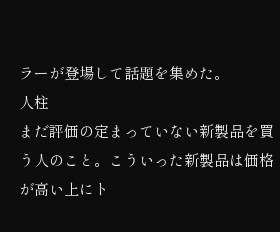ラーが登場して話題を集めた。
人柱
まだ評価の定まっていない新製品を買う人のこと。こういった新製品は価格が高い上にト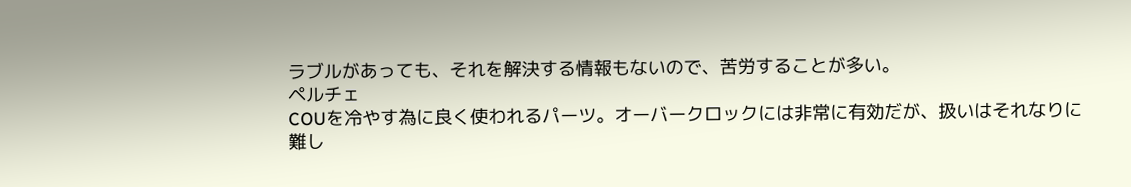ラブルがあっても、それを解決する情報もないので、苦労することが多い。
ペルチェ
COUを冷やす為に良く使われるパーツ。オーバークロックには非常に有効だが、扱いはそれなりに難し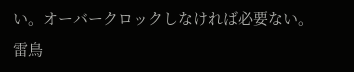い。オーバークロックしなければ必要ない。
雷鳥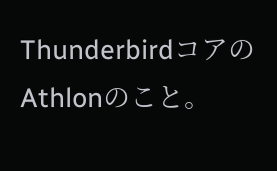ThunderbirdコアのAthlonのこと。